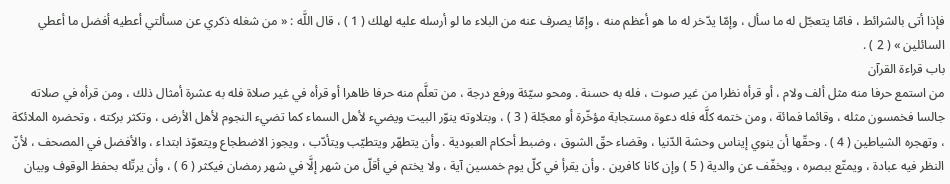فإذا أتى بالشرائط ، فامّا يتعجّل له ما سأل ، وإمّا يدّخر له ما هو أعظم منه ، وإمّا يصرف عنه من البلاء ما لو أرسله عليه لهلك ( 1 ) ، قال اللَّه : « من شغله ذكري عن مسألتي أعطيه أفضل ما أعطي السائلين » ( 2 ) .
باب قراءة القرآن
من استمع حرفا منه مثل ألف ولام ، أو قرأه نظرا من غير صوت ، فله به حسنة . ومحو سيّئة ورفع درجة ، من تعلَّم منه حرفا ظاهرا أو قرأه في غير صلاة فله به عشرة أمثال ذلك ، ومن قرأه في صلاته جالسا فخمسون مثله ، وقائما فمائة ، ومن ختمه كلَّه فله دعوة مستجابة مؤخّرة أو معجّلة ( 3 ) ، وبتلاوته ينوّر البيت ويضيء لأهل السماء كما تضيء النجوم لأهل الأرض ، وتكثر بركته ، وتحضره الملائكة ، وتهجره الشياطين ( 4 ) . وحقّها أن ينوي إيناس وحشة الدّنيا ، وقضاء حقّ الشوق ، وضبط أحكام العبودية . وأن يتطهّر ويتطيّب ويتأدّب ، ويجوز الاضطجاع ويتعوّذ ابتداء ، والأفضل في المصحف ، لأنّ النظر فيه عبادة ، ويمتّع ببصره ، ويخفّف عن والدية ( 5 ) وإن كانا كافرين . وأن يقرأ في كلّ يوم خمسين آية ، ولا يختم في أقلّ من شهر إلَّا في شهر رمضان فيكثر ( 6 ) ، وأن يرتّله بحفظ الوقوف وبيان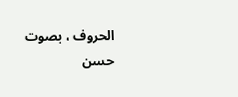الحروف ، بصوت حسن